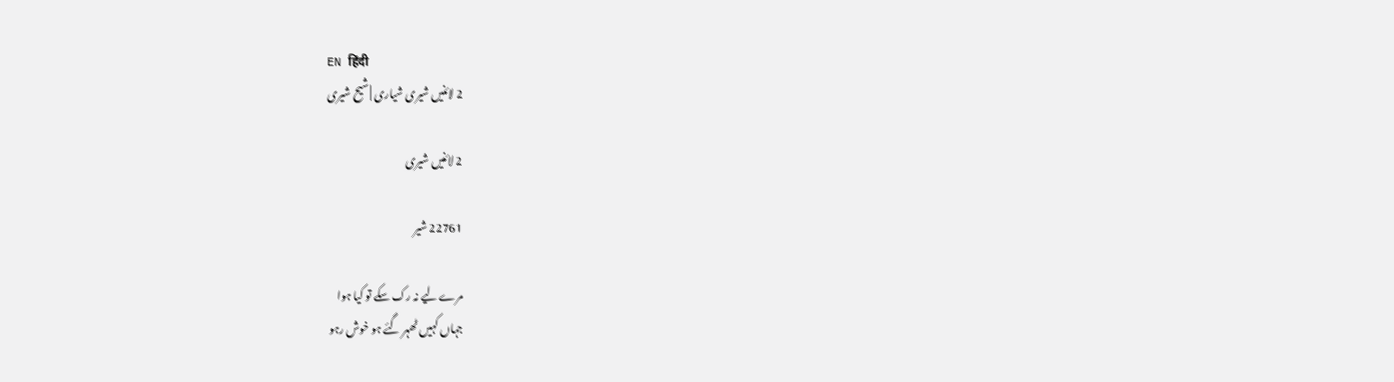EN हिंदी
2 لائنیں شیری شیاری | شیح شیری

2 لائنیں شیری

22761 شیر

مرے لیے نہ رک سکے تو کیا ہوا
جہاں کہیں ٹھہر گئے ہو خوش رہو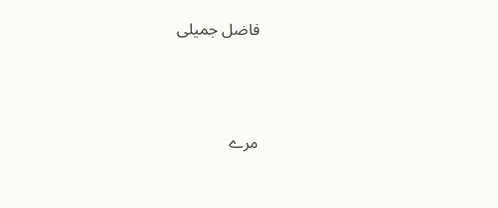فاضل جمیلی




مرے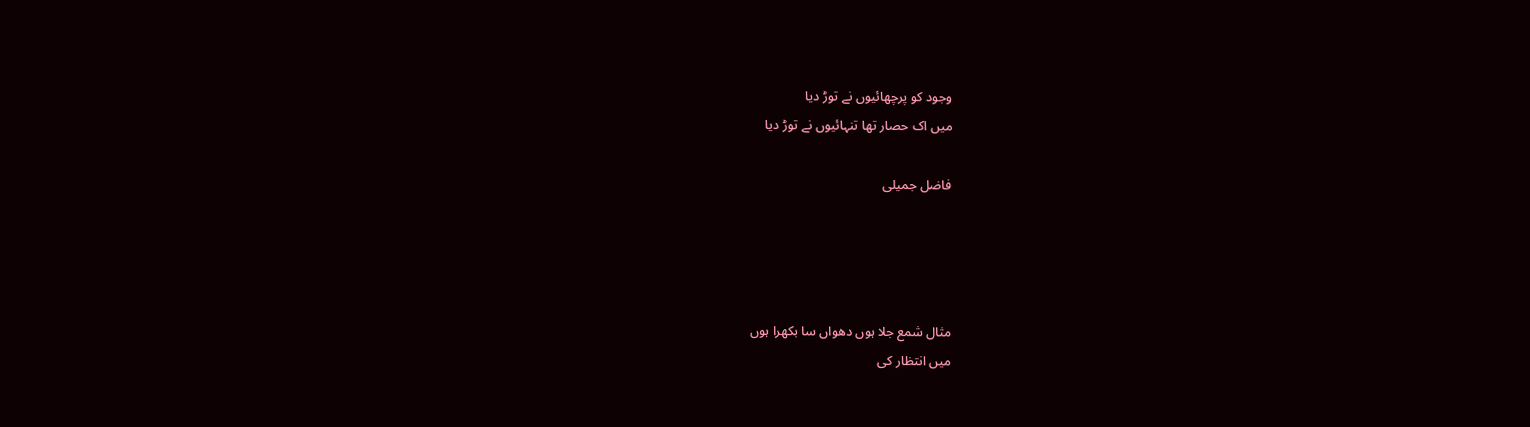وجود کو پرچھائیوں نے توڑ دیا
میں اک حصار تھا تنہائیوں نے توڑ دیا

فاضل جمیلی




مثال شمع جلا ہوں دھواں سا بکھرا ہوں
میں انتظار کی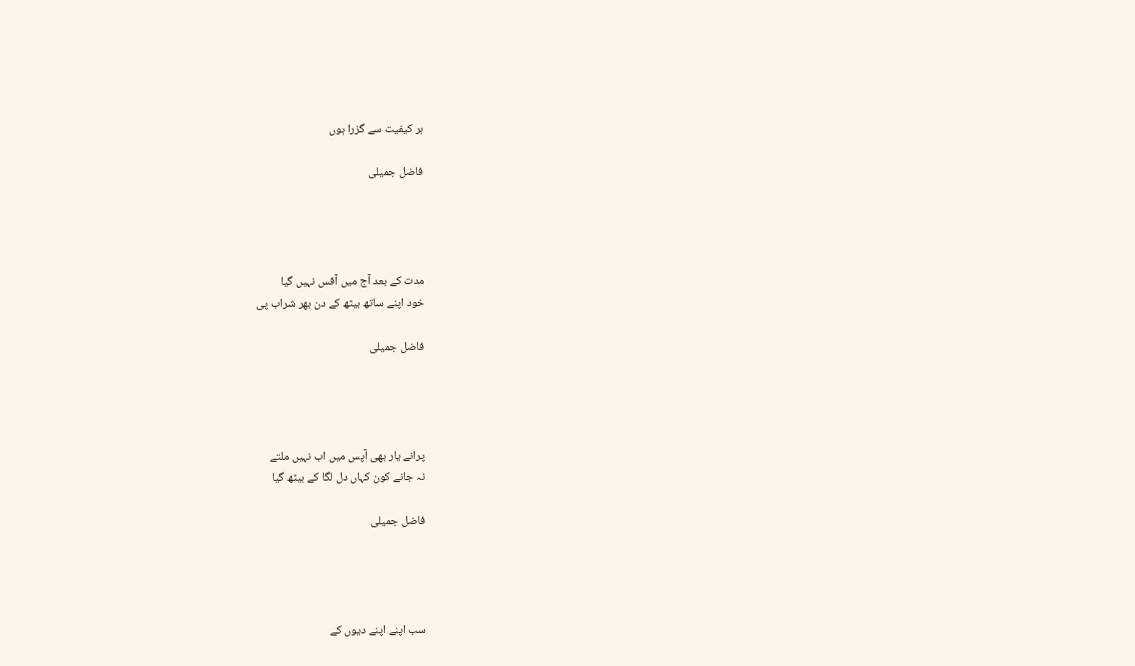ہر کیفیت سے گزرا ہوں

فاضل جمیلی




مدت کے بعد آج میں آفس نہیں گیا
خود اپنے ساتھ بیٹھ کے دن بھر شراب پی

فاضل جمیلی




پرانے یار بھی آپس میں اب نہیں ملتے
نہ جانے کون کہاں دل لگا کے بیٹھ گیا

فاضل جمیلی




سب اپنے اپنے دیوں کے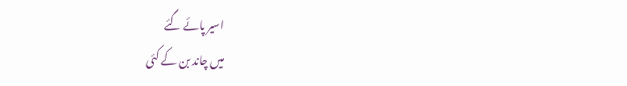اسیر پائے گئے
میں چاند بن کے کئی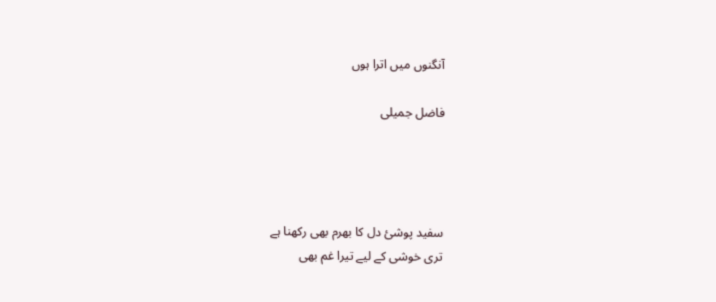آنگنوں میں اترا ہوں

فاضل جمیلی




سفید پوشیٔ دل کا بھرم بھی رکھنا ہے
تری خوشی کے لیے تیرا غم بھی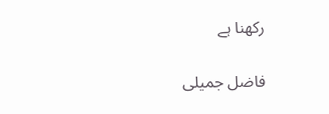رکھنا ہے

فاضل جمیلی